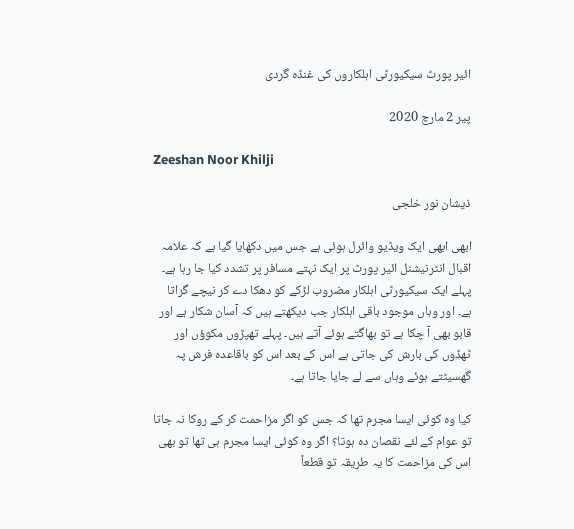ائیر پورٹ سیکیورٹی اہلکاروں کی غنڈہ گردی

پیر 2 مارچ 2020

Zeeshan Noor Khilji

ذیشان نور خلجی

ابھی ابھی ایک ویڈیو وائرل ہوئی ہے جس میں دکھایا گیا ہے کہ علامہ اقبال انٹرنیشنل ائیر پورٹ پر ایک نہتے مسافر پر تشدد کیا جا رہا ہے۔ پہلے ایک سیکیورٹی اہلکار مضروب لڑکے کو دھکا دے کر نیچے گراتا ہے۔ اور وہاں موجود باقی اہلکار جب دیکھتے ہیں کہ آسان شکار ہے اور قابو بھی آ چکا ہے تو بھاگتے ہوئے آتے ہیں۔ پہلے تھپڑوں مکوؤں اور ٹھڈوں کی بارش کی جاتی ہے اس کے بعد اس کو باقاعدہ فرش پہ گھسیٹتے ہوئے وہاں سے لے جایا جاتا ہے۔

کیا وہ کوئی ایسا مجرم تھا کہ جس کو اگر مزاحمت کر کے روکا نہ جاتا تو عوام کے لئے نقصان دہ ہوتا؟ اگر وہ کوئی ایسا مجرم ہی تھا تو بھی اس کی مزاحمت کا یہ طریقہ تو قطعاً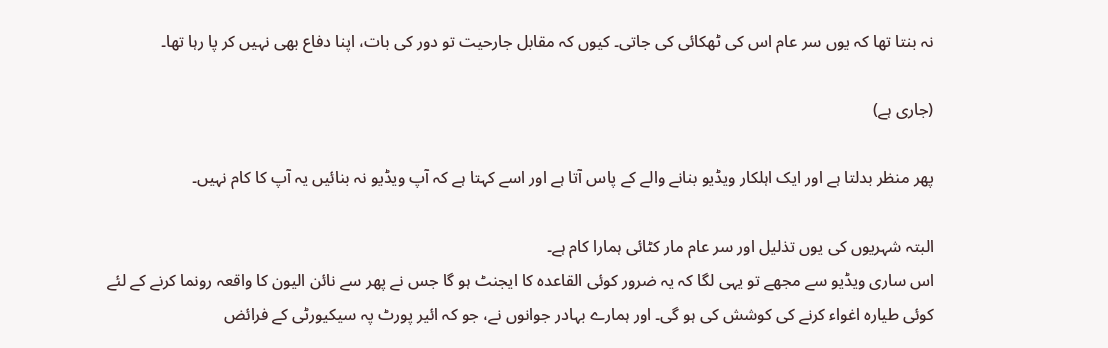نہ بنتا تھا کہ یوں سر عام اس کی ٹھکائی کی جاتی۔ کیوں کہ مقابل جارحیت تو دور کی بات، اپنا دفاع بھی نہیں کر پا رہا تھا۔

(جاری ہے)

پھر منظر بدلتا ہے اور ایک اہلکار ویڈیو بنانے والے کے پاس آتا ہے اور اسے کہتا ہے کہ آپ ویڈیو نہ بنائیں یہ آپ کا کام نہیں۔

البتہ شہریوں کی یوں تذلیل اور سر عام مار کٹائی ہمارا کام ہے۔
اس ساری ویڈیو سے مجھے تو یہی لگا کہ یہ ضرور کوئی القاعدہ کا ایجنٹ ہو گا جس نے پھر سے نائن الیون کا واقعہ رونما کرنے کے لئے کوئی طیارہ اغواء کرنے کی کوشش کی ہو گی۔ اور ہمارے بہادر جوانوں نے، جو کہ ائیر پورٹ پہ سیکیورٹی کے فرائض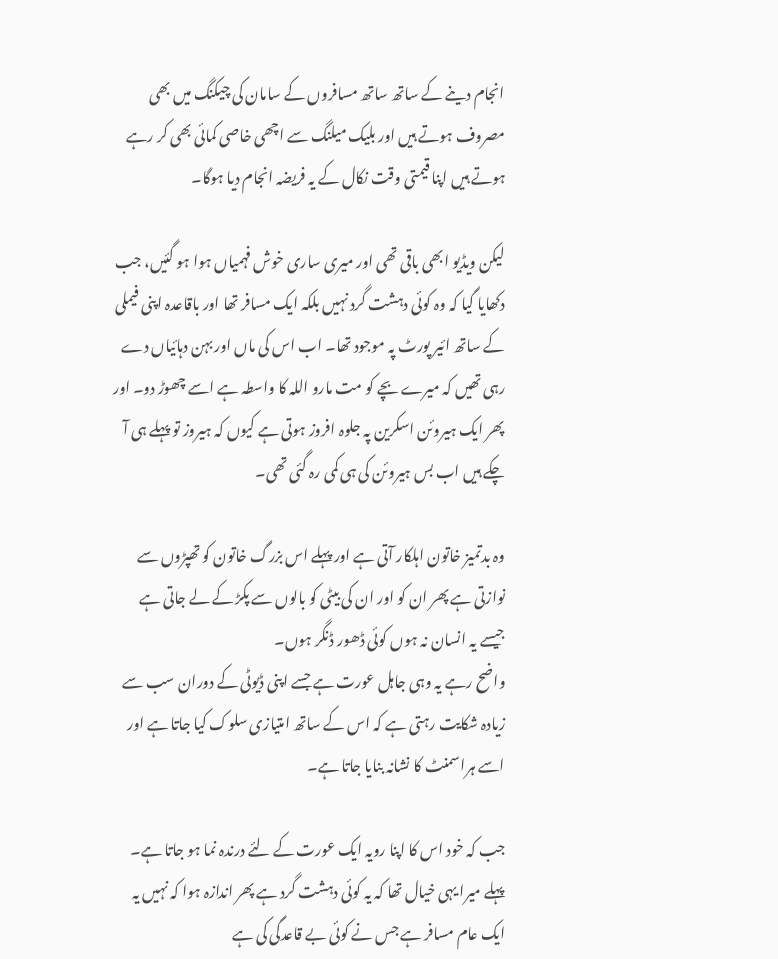انجام دینے کے ساتھ ساتھ مسافروں کے سامان کی چیکنگ میں بھی مصروف ہوتے ہیں اور بلیک میلنگ سے اچھی خاصی کمائی بھی کر رہے ہوتے ہیں اپنا قیمتی وقت نکال کے یہ فریضہ انجام دیا ہوگا۔

لیکن ویڈیو ابھی باقی تھی اور میری ساری خوش فہمیاں ہوا ہو گئیں، جب دکھایا گیا کہ وہ کوئی دہشت گرد نہیں بلکہ ایک مسافر تھا اور باقاعدہ اپنی فیملی کے ساتھ ائیر پورٹ پہ موجود تھا۔ اب اس کی ماں اور بہن دہائیاں دے رہی تھیں کہ میرے بچے کو مت مارو اللہ کا واسطہ ہے اسے چھوڑ دو۔ اور پھر ایک ہیروئن اسکرین پہ جلوہ افروز ہوتی ہے کیوں کہ ہیروز تو پہلے ہی آ چکے ہیں اب بس ہیروئن کی ہی کمی رہ گئی تھی۔

وہ بدتمیز خاتون اہلکار آتی ہے اور پہلے اس بزرگ خاتون کو تھپڑوں سے نوازتی ہے پھر ان کو اور ان کی بیٹی کو بالوں سے پکڑ کے لے جاتی ہے جیسے یہ انسان نہ ہوں کوئی ڈھور ڈنگر ہوں۔
واضح رہے یہ وہی جاہل عورت ہے جسے اپنی ڈیوٹی کے دوران سب سے زیادہ شکایت رہتی ہے کہ اس کے ساتھ امتیازی سلوک کیا جاتا ہے اور اسے ہراسمنٹ کا نشانہ بنایا جاتا ہے۔

جب کہ خود اس کا اپنا رویہ ایک عورت کے لئے درندہ نما ہو جاتا ہے۔
پہلے میرا یہی خیال تھا کہ یہ کوئی دہشت گرد ہے پھر اندازہ ہوا کہ نہیں یہ ایک عام مسافر ہے جس نے کوئی بے قاعدگی کی ہے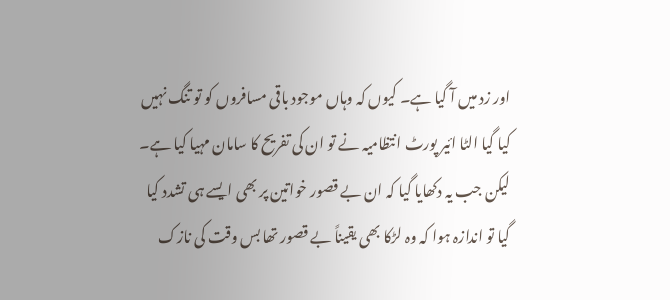اور زد میں آ گیا ہے۔ کیوں کہ وہاں موجود باقی مسافروں کو تو تنگ نہیں کیا گیا الٹا ائیر پورٹ انتظامیہ نے تو ان کی تفریح کا سامان مہیا کیا ہے۔ لیکن جب یہ دکھایا گیا کہ ان بے قصور خواتین پر بھی ایسے ہی تشدد کیا گیا تو اندازہ ہوا کہ وہ لڑکا بھی یقیناً بے قصور تھا بس وقت کی نازک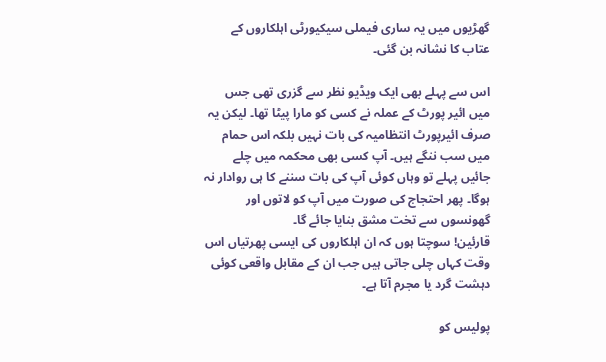گھڑیوں میں یہ ساری فیملی سیکیورٹی اہلکاروں کے عتاب کا نشانہ بن گئی۔

اس سے پہلے بھی ایک ویڈیو نظر سے گزری تھی جس میں ائیر پورٹ کے عملہ نے کسی کو مارا پیٹا تھا۔ لیکن یہ صرف ائیرپورٹ انتظامیہ کی بات نہیں بلکہ اس حمام میں سب ننگے ہیں۔ آپ کسی بھی محکمہ میں چلے جائیں پہلے تو وہاں کوئی آپ کی بات سننے کا ہی روادار نہ ہوگا۔ پھر احتجاج کی صورت میں آپ کو لاتوں اور گھونسوں سے تخت مشق بنایا جائے گا۔
قارئین! سوچتا ہوں کہ ان اہلکاروں کی ایسی پھرتیاں اس وقت کہاں چلی جاتی ہیں جب ان کے مقابل واقعی کوئی دہشت گرد یا مجرم آتا ہے۔

پولیس کو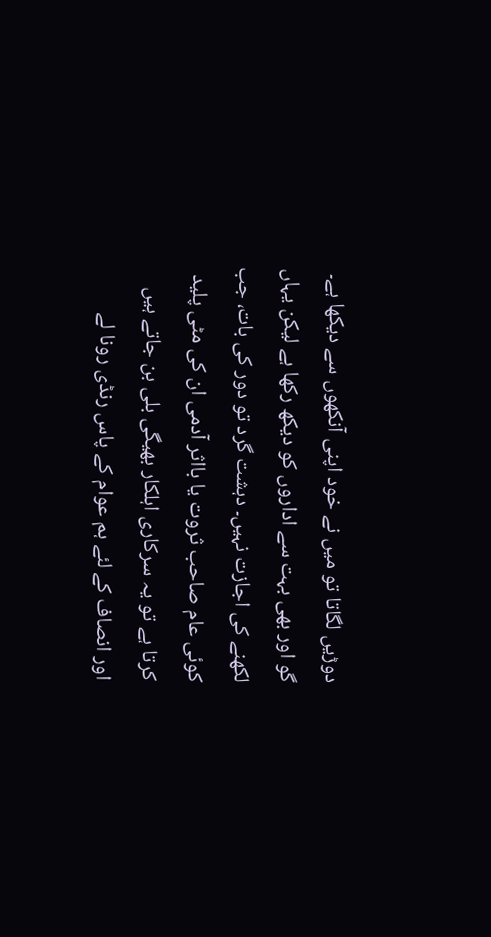دوڑیں لگاتا تو میں نے خود اپنی آنکھوں سے دیکھا ہے۔ گو اور بھی بہت سے اداروں کو دیکھ رکھا ہے لیکن یہاں لکھنے کی اجازت نہیں۔ دہشت گرد تو دور کی بات، جب کوئی عام صاحب ثروت یا بااثر آدمی ان کی مٹی پلید کرتا ہے تو یہ سرکاری اہلکار بھیگی بلی بن جاتے ہیں اور انصاف کے لئے ہم عوام کے پاس رنڈی رونا لے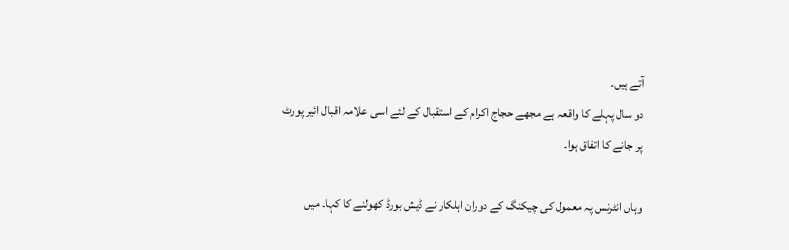آتے ہیں۔
دو سال پہلے کا واقعہ ہے مجھے حجاج اکرام کے استقبال کے لئے اسی علامہ اقبال ائیر پورٹ پر جانے کا اتفاق ہوا۔

وہاں انٹرنس پہ معمول کی چیکنگ کے دوران اہلکار نے ڈیش بورڈ کھولنے کا کہا۔ میں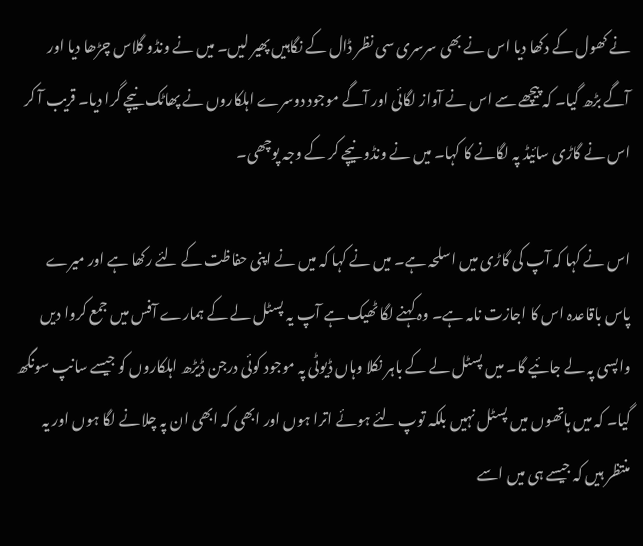نے کھول کے دکھا دیا اس نے بھی سرسری سی نظر ڈال کے نگاہیں پھیر لیں۔ میں نے ونڈو گلاس چڑھا دیا اور آگے بڑھ گیا۔ کہ پیچھے سے اس نے آواز لگائی اور آگے موجود دوسرے اہلکاروں نے پھاٹک نیچے گرا دیا۔ قریب آ کر اس نے گاڑی سائیڈ پہ لگانے کا کہا۔ میں نے ونڈو نیچے کر کے وجہ پوچھی۔

اس نے کہا کہ آپ کی گاڑی میں اسلحہ ہے۔ میں نے کہا کہ میں نے اپنی حفاظت کے لئے رکھا ہے اور میرے پاس باقاعدہ اس کا اجازت نامہ ہے۔ وہ کہنے لگا ٹھیک ہے آپ یہ پسٹل لے کے ہمارے آفس میں جمع کروا دیں واپسی پہ لے جائیے گا۔ میں پسٹل لے کے باہر نکلا وہاں ڈیوٹی پہ موجود کوئی درجن ڈیڑھ اہلکاروں کو جیسے سانپ سونگھ گیا۔ کہ میں ہاتھوں میں پسٹل نہیں بلکہ توپ لئے ہوئے اترا ہوں اور ابھی کہ ابھی ان پہ چلانے لگا ہوں اور یہ منتظر ہیں کہ جیسے ہی میں اسے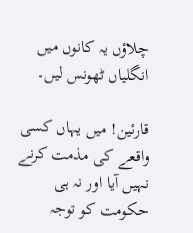چلاؤں یہ کانوں میں انگلیاں ٹھونس لیں۔

قارئین! میں یہاں کسی واقعے کی مذمت کرنے نہیں آیا اور نہ ہی حکومت کو توجہ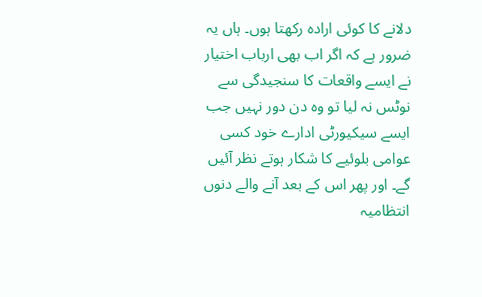دلانے کا کوئی ارادہ رکھتا ہوں۔ ہاں یہ ضرور ہے کہ اگر اب بھی ارباب اختیار نے ایسے واقعات کا سنجیدگی سے نوٹس نہ لیا تو وہ دن دور نہیں جب ایسے سیکیورٹی ادارے خود کسی عوامی بلوئیے کا شکار ہوتے نظر آئیں گے۔ اور پھر اس کے بعد آنے والے دنوں انتظامیہ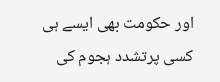اور حکومت بھی ایسے ہی کسی پرتشدد ہجوم کی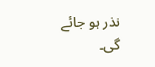نذر ہو جائے گی۔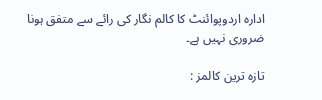ادارہ اردوپوائنٹ کا کالم نگار کی رائے سے متفق ہونا ضروری نہیں ہے۔

تازہ ترین کالمز :